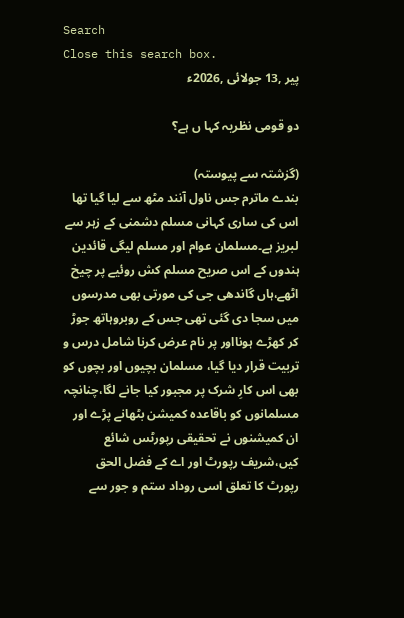Search
Close this search box.
پیر ,13 جولائی ,2026ء

دو قومی نظریہ کہا ں ہے؟

(گزشتہ سے پیوستہ)
بندے ماترم جس ناول آنند مٹھ سے لیا گیا تھا اس کی ساری کہانی مسلم دشمنی کے زہر سے لبریز ہے۔مسلمان عوام اور مسلم لیگی قائدین ہندوں کے اس صریح مسلم کش روئیے پر چیخ اٹھے،ہاں گاندھی جی کی مورتی بھی مدرسوں میں سجا دی گئی تھی جس کے روبروہاتھ جوڑ کر کھڑے ہونااور پر نام عرض کرنا شامل درس و تربیت قرار دیا گیا، مسلمان بچیوں اور بچوں کو بھی اس کارِ شرک پر مجبور کیا جانے لگا،چنانچہ مسلمانوں کو باقاعدہ کمیشن بٹھانے پڑے اور ان کمیشنوں نے تحقیقی رپورٹس شائع کیں،شریف رپورٹ اور اے کے فضل الحق رپورٹ کا تعلق اسی روداد ستم و جور سے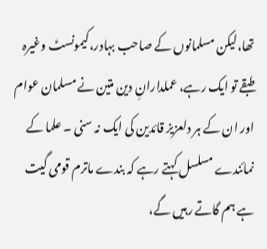تھا،لیکن مسلمانوں کے صاحب بہادر،کیمونسٹ وغیرہ طبقے تو ایک رہے، عملدارانِ دین متین نے مسلمان عوام اور ان کے ہر دلعزیز قائدین کی ایک نہ سنی ۔ علما کے نمائندے مسلسل کہتے رہے کہ بندے ماترم قومی گیت ہے ہم گاتے رہیں گے،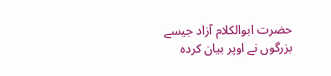حضرت ابوالکلام آزاد جیسے بزرگوں نے اوپر بیان کردہ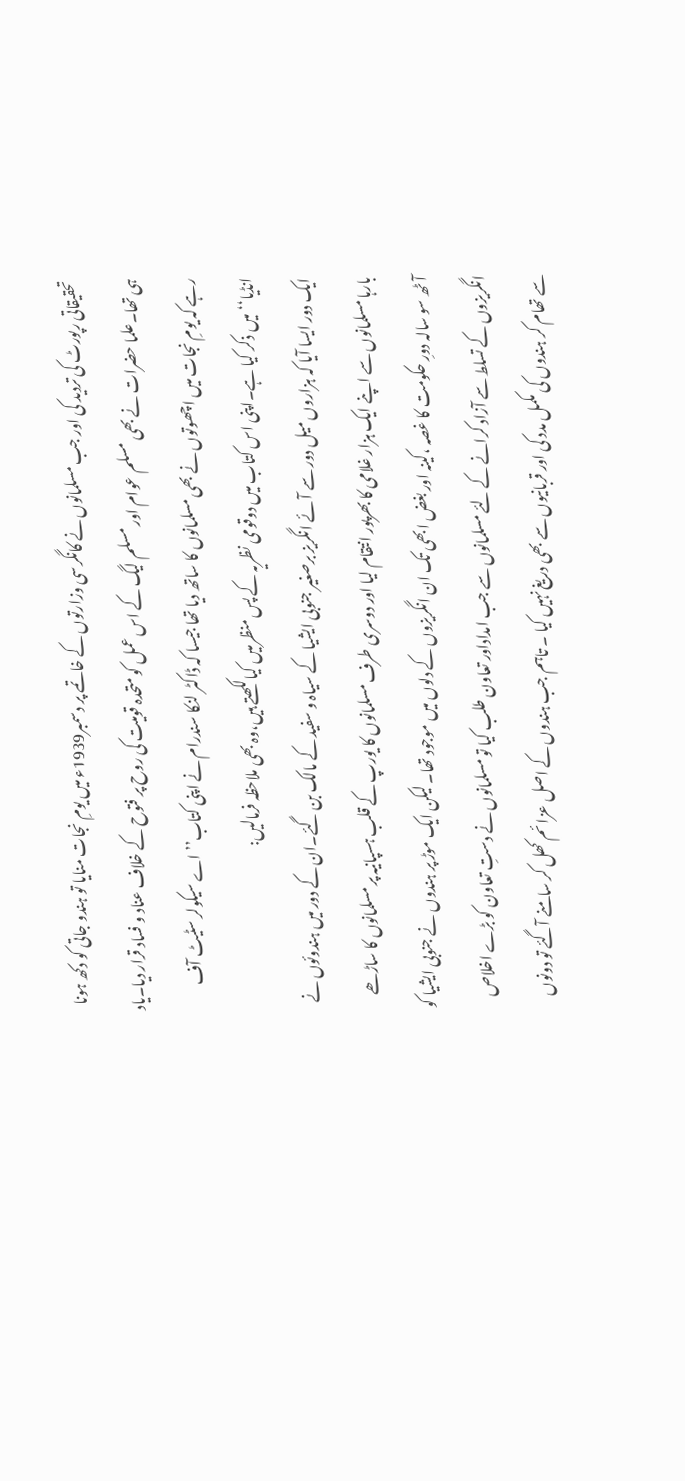تحقیقاتی رپورٹ کی تردید کی اور جب مسلمانوں نے کانگرسی وزارتوں کے خاتمے پر دسمبر1939ء میں یومِ نجات منایا تو ہندو جاتی کو دکھ ہونا ہی تھا۔علما حضرات نے بھی مسلم عوام اور مسلم لیگ کے اس عمل کو متحدہ قومیت کی روح پر فتوح کے خلاف عناد و فساد قرار دیا۔یاد رہے کہ یومِ نجات میں اچھوتوں نے بھی مسلمانوں کا ساتھ دیا تھا جیسا کہ ڈاکٹر لنکا سندرام نے اپنی کتاب’’اے سیکولر سٹیٹ آف انڈیا‘‘ میں ذکر کیا ہے۔اپنی اس کتاب میں دوقومی نظریہ کے پس منظرمیں کیالکھتے ہیں،وہ بھی ملاحظہ فرمالیں:
ایک دور ایسا آیا کہ ہزاروں میل دور سے آئے انگریز برصغیر جنوبی ایشیا کے سیاہ و سفید کے مالک بن گئے۔ان کے دور میں ہندوئوں نے بارہا مسلمانوں سے اپنے ایک ہزار غلامی کا بھرپور انتقام لیا اور دوسری طرف مسلمانوں کا یورپ کے قلب ہسپانیہ پر مسلمانوں کا ساڑھے آٹھ سو سالہ دورِ حکومت کا غصہ ،کینہ اور بغض ابھی تک ان انگریزوں کے دلوں میں موجود تھا۔ لیکن ایک موڑ پر ہندوں نے جنوبی ایشیا کو انگریزوں کے تسلط سے آزاد کرانے کے لئے مسلمانوں سے جب امداداور تعاون طلب کیا تو مسلمانوں نے دستِ تعاون کو بڑے اخلاص سے تھام کر ہندوں کی مکمل مدد کی اور قربانیوں سے بھی دریغ نہیں کیا ۔ تاہم جب ہندوں کے اصل عزائم کھل کر سامنے آگئے تو دونوں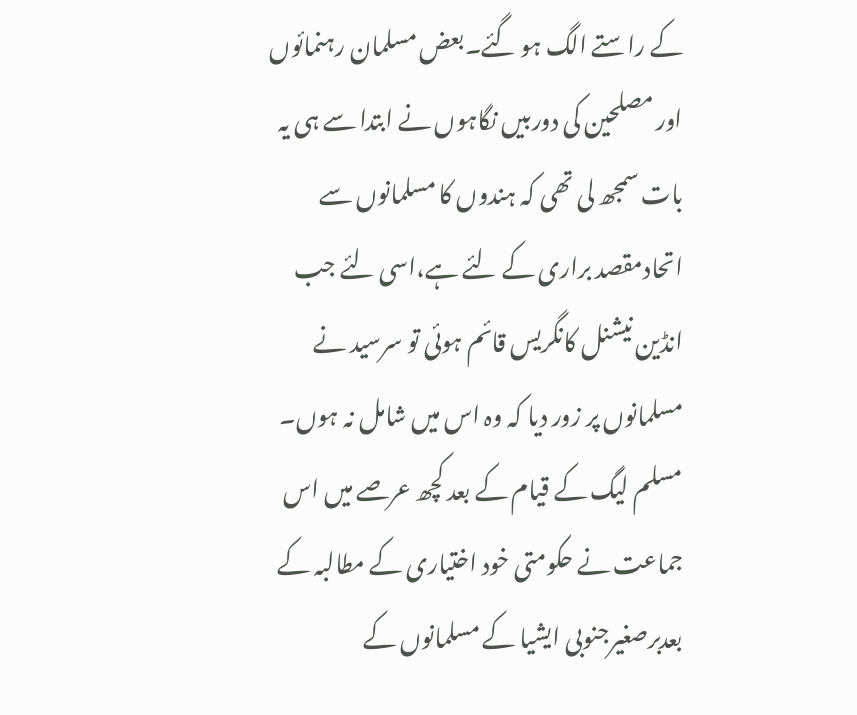کے راستے الگ ہو گئے۔بعض مسلمان رہنمائوں اور مصلحین کی دوربیں نگاہوں نے ابتدا سے ہی یہ بات سمجھ لی تھی کہ ہندوں کا مسلمانوں سے اتحادمقصد براری کے لئے ہے،اسی لئے جب انڈین نیشنل کانگریس قائم ہوئی تو سرسید نے مسلمانوں پر زور دیا کہ وہ اس میں شامل نہ ہوں۔
مسلم لیگ کے قیام کے بعد کچھ عرصے میں اس جماعت نے حکومتی خود اختیاری کے مطالبہ کے بعدبرصغیرجنوبی ایشیا کے مسلمانوں کے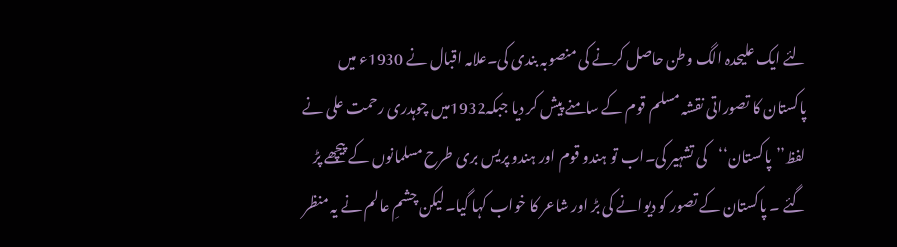لئے ایک علیحدہ الگ وطن حاصل کرنے کی منصوبہ بندی کی۔علامہ اقبال نے 1930ء میں پاکستان کا تصوراتی نقشہ مسلم قوم کے سامنے پیش کر دیا جبکہ1932میں چوہدری رحمت علی نے لفظ’’پاکستان‘‘کی تشہیر کی۔اب تو ہندو قوم اور ہندو پریس بری طرح مسلمانوں کے پیچھے پڑ گئے ۔ پاکستان کے تصور کو دیوانے کی بڑ اور شاعر کا خواب کہا گیا۔لیکن چشمِ عالم نے یہ منظر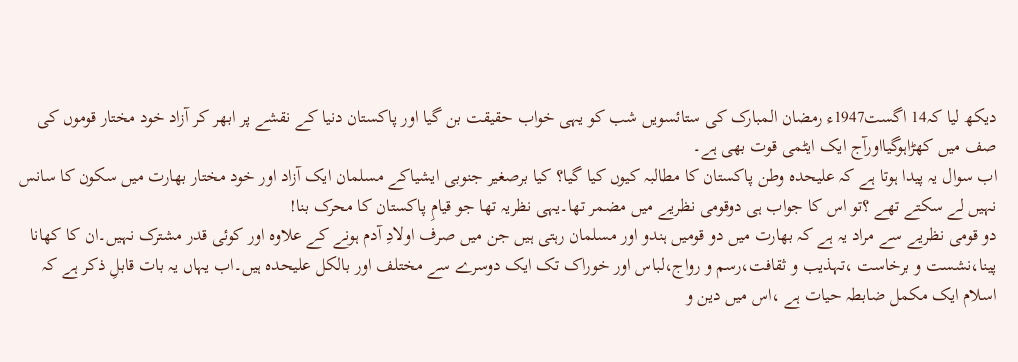دیکھ لیا کہ14 اگست1947ء رمضان المبارک کی ستائسویں شب کو یہی خواب حقیقت بن گیا اور پاکستان دنیا کے نقشے پر ابھر کر آزاد خود مختار قوموں کی صف میں کھڑاہوگیااورآج ایک ایٹمی قوت بھی ہے۔
اب سوال یہ پیدا ہوتا ہے کہ علیحدہ وطن پاکستان کا مطالبہ کیوں کیا گیا؟ کیا برصغیر جنوبی ایشیاکے مسلمان ایک آزاد اور خود مختار بھارت میں سکون کا سانس نہیں لے سکتے تھے ؟تو اس کا جواب ہی دوقومی نظریے میں مضمر تھا۔یہی نظریہ تھا جو قیامِ پاکستان کا محرک بنا!
دو قومی نظریے سے مراد یہ ہے کہ بھارت میں دو قومیں ہندو اور مسلمان رہتی ہیں جن میں صرف اولادِ آدم ہونے کے علاوہ اور کوئی قدر مشترک نہیں۔ان کا کھانا پینا،نشست و برخاست ،تہذیب و ثقافت،رسم و رواج،لباس اور خوراک تک ایک دوسرے سے مختلف اور بالکل علیحدہ ہیں۔اب یہاں یہ بات قابلِ ذکر ہے کہ اسلام ایک مکمل ضابطہ حیات ہے ،اس میں دین و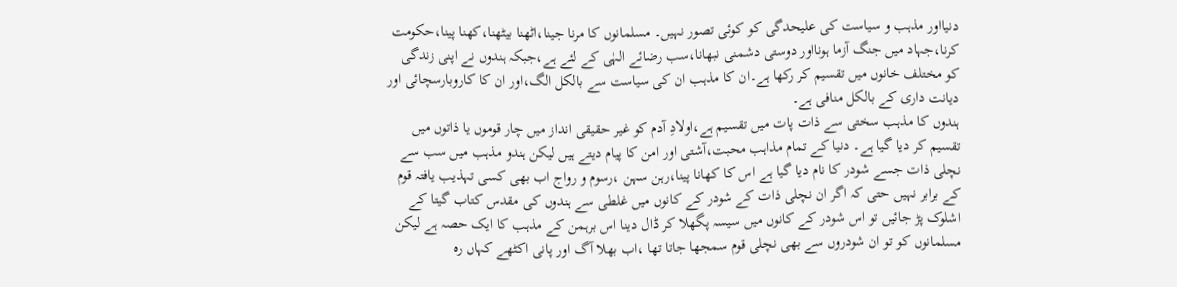دنیااور مذہب و سیاست کی علیحدگی کو کوئی تصور نہیں۔ مسلمانوں کا مرنا جینا،اٹھنا بیٹھنا،کھنا پینا،حکومت کرنا،جہاد میں جنگ آزما ہونااور دوستی دشمنی نبھانا،سب رضائے الہٰی کے لئے ہے،جبکہ ہندوں نے اپنی زندگی کو مختلف خانوں میں تقسیم کر رکھا ہے۔ان کا مذہب ان کی سیاست سے بالکل الگ،اور ان کا کاروبارسچائی اور دیانت داری کے بالکل منافی ہے۔
ہندوں کا مذہب سختی سے ذات پات میں تقسیم ہے،اولادِ آدم کو غیر حقیقی انداز میں چار قوموں یا ذاتوں میں تقسیم کر دیا گیا ہے۔ دنیا کے تمام مذاہب محبت،آشتی اور امن کا پیام دیتے ہیں لیکن ہندو مذہب میں سب سے نچلی ذات جسے شودر کا نام دیا گیا ہے اس کا کھانا پینا،رہن سہن ،رسوم و رواج اب بھی کسی تہذیب یافتہ قوم کے برابر نہیں حتی کہ اگر ان نچلی ذات کے شودر کے کانوں میں غلطی سے ہندوں کی مقدس کتاب گیتا کے اشلوک پڑ جائیں تو اس شودر کے کانوں میں سیسہ پگھلا کر ڈال دینا اس برہمن کے مذہب کا ایک حصہ ہے لیکن مسلمانوں کو تو ان شودروں سے بھی نچلی قوم سمجھا جاتا تھا ،اب بھلا آگ اور پانی اکٹھے کہاں رہ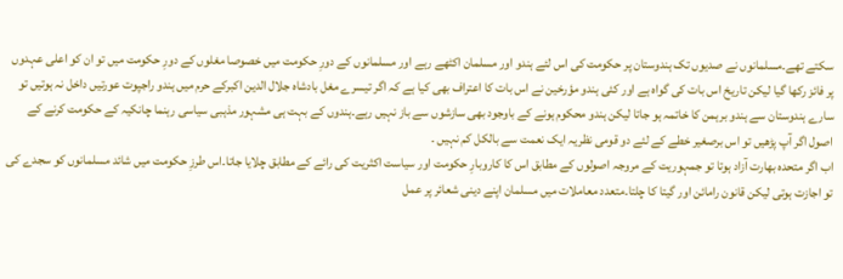سکتے تھے۔مسلمانوں نے صدیوں تک ہندوستان پر حکومت کی اس لئے ہندو اور مسلمان اکٹھے رہے اور مسلمانوں کے دورِ حکومت میں خصوصا مغلوں کے دورِ حکومت میں تو ان کو اعلی عہدوں پر فائز رکھا گیا لیکن تاریخ اس بات کی گواہ ہے اور کئی ہندو مؤرخین نے اس بات کا اعتراف بھی کیا ہے کہ اگر تیسرے مغل بادشاہ جلال الدین اکبرکے حرم میں ہندو راجپوت عورتیں داخل نہ ہوتیں تو سارے ہندوستان سے ہندو برہمن کا خاتمہ ہو جاتا لیکن ہندو محکوم ہونے کے باوجود بھی سازشوں سے باز نہیں رہے۔ہندوں کے بہت ہی مشہور مذہبی سیاسی رہنما چانکیہ کے حکومت کرنے کے اصول اگر آپ پڑھیں تو اس برصغیر خطے کے لئے دو قومی نظریہ ایک نعمت سے بالکل کم نہیں ۔
اب اگر متحدہ بھارت آزاد ہوتا تو جمہوریت کے مروجہ اصولوں کے مطابق اس کا کاروبارِ حکومت اور سیاست اکثریت کی رائے کے مطابق چلایا جاتا۔اس طرزِ حکومت میں شائد مسلمانوں کو سجدے کی تو اجازت ہوتی لیکن قانون رامائن اور گیتا کا چلتا۔متعدد معاملات میں مسلمان اپنے دینی شعائر پر عمل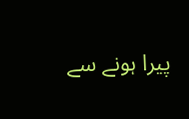پیرا ہونے سے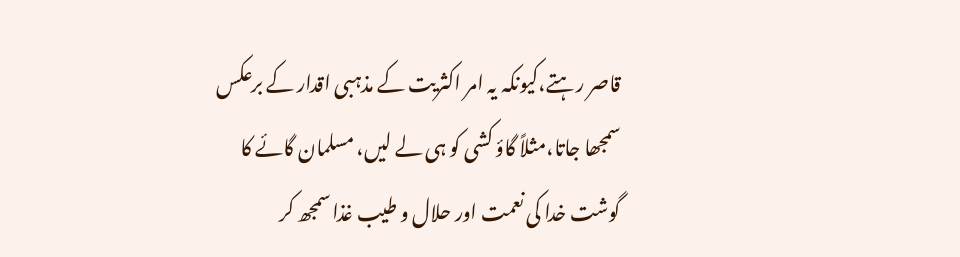قاصر رہتے،کیونکہ یہ امر اکثریت کے مذہبی اقدار کے برعکس سمجھا جاتا،مثلاً گاؤ کشی کو ہی لے لیں، مسلمان گائے کا گوشت خدا کی نعمت اور حلال و طیب غذا سمجھ کر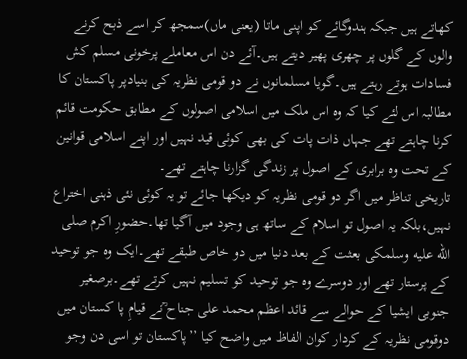کھاتے ہیں جبکہ ہندوگائے کو اپنی ماتا (یعنی ماں)سمجھ کر اسے ذبح کرنے والوں کے گلوں پر چھری پھیر دیتے ہیں۔آئے دن اس معاملے پرخونی مسلم کش فسادات ہوتے رہتے ہیں۔گویا مسلمانوں نے دو قومی نظریہ کی بنیادپر پاکستان کا مطالبہ اس لئے کیا کہ وہ اس ملک میں اسلامی اصولوں کے مطابق حکومت قائم کرنا چاہتے تھے جہاں ذات پات کی بھی کوئی قید نہیں اور اپنے اسلامی قوانین کے تحت وہ برابری کے اصول پر زندگی گزارنا چاہتے تھے۔
تاریخی تناظر میں اگر دو قومی نظریہ کو دیکھا جائے تو یہ کوئی نئی ذہنی اختراع نہیں،بلکہ یہ اصول تو اسلام کے ساتھ ہی وجود میں آگیا تھا۔حضورِ اکرم صلى الله عليه وسلمکی بعثت کے بعد دنیا میں دو خاص طبقے تھے۔ایک وہ جو توحید کے پرستار تھے اور دوسرے وہ جو توحید کو تسلیم نہیں کرتے تھے۔برصغیر جنوبی ایشیا کے حوالے سے قائد اعظم محمد علی جناح ؒنے قیامِ پا کستان میں دوقومی نظریہ کے کردار کوان الفاظ میں واضح کیا ’’پاکستان تو اسی دن وجو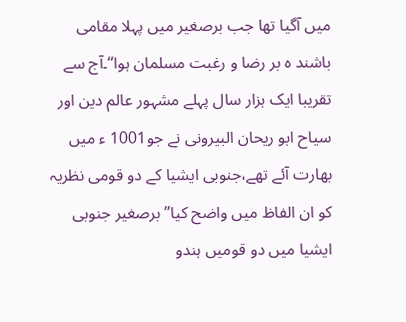میں آگیا تھا جب برصغیر میں پہلا مقامی باشند ہ بر رضا و رغبت مسلمان ہوا‘‘۔آج سے تقریبا ایک ہزار سال پہلے مشہور عالم دین اور سیاح ابو ریحان البیرونی نے جو1001 ء میں بھارت آئے تھے،جنوبی ایشیا کے دو قومی نظریہ کو ان الفاظ میں واضح کیا’’برصغیر جنوبی ایشیا میں دو قومیں ہندو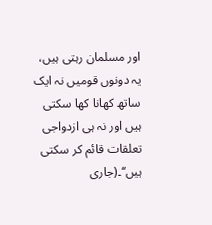اور مسلمان رہتی ہیں، یہ دونوں قومیں نہ ایک ساتھ کھانا کھا سکتی ہیں اور نہ ہی ازدواجی تعلقات قائم کر سکتی ہیں‘‘۔(جاری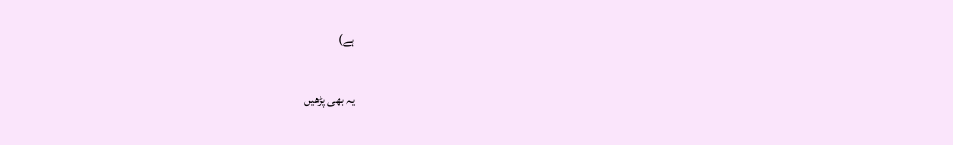ہے)

یہ بھی پڑھیں